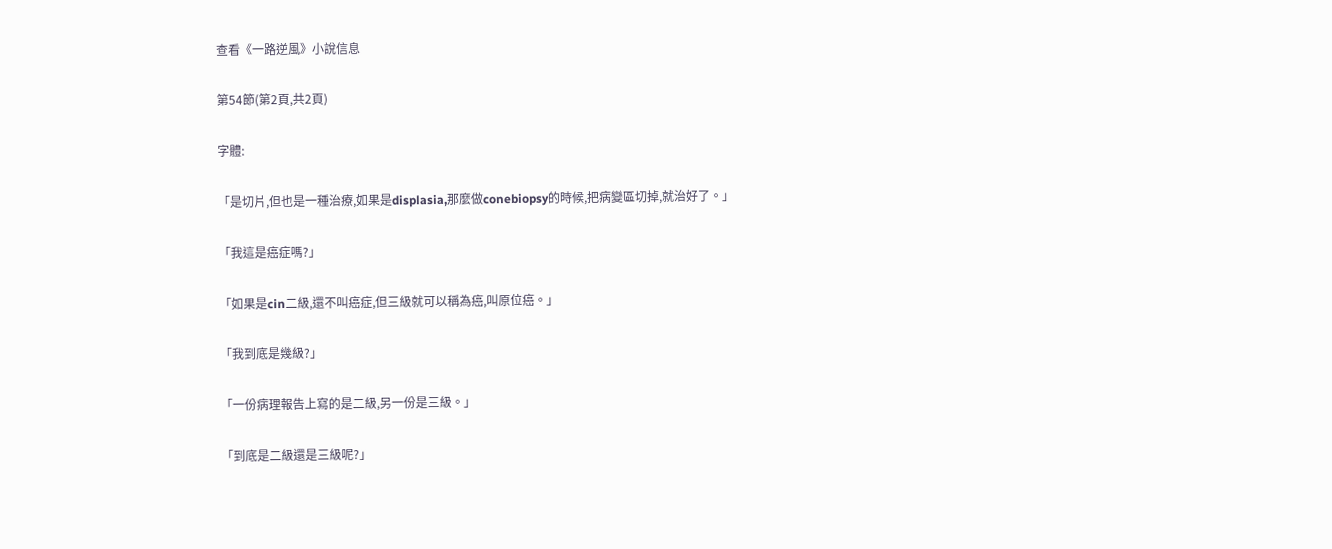查看《一路逆風》小說信息

第54節(第2頁,共2頁)

字體:

「是切片,但也是一種治療,如果是displasia,那麼做conebiopsy的時候,把病變區切掉,就治好了。」

「我這是癌症嗎?」

「如果是cin二級,還不叫癌症,但三級就可以稱為癌,叫原位癌。」

「我到底是幾級?」

「一份病理報告上寫的是二級,另一份是三級。」

「到底是二級還是三級呢?」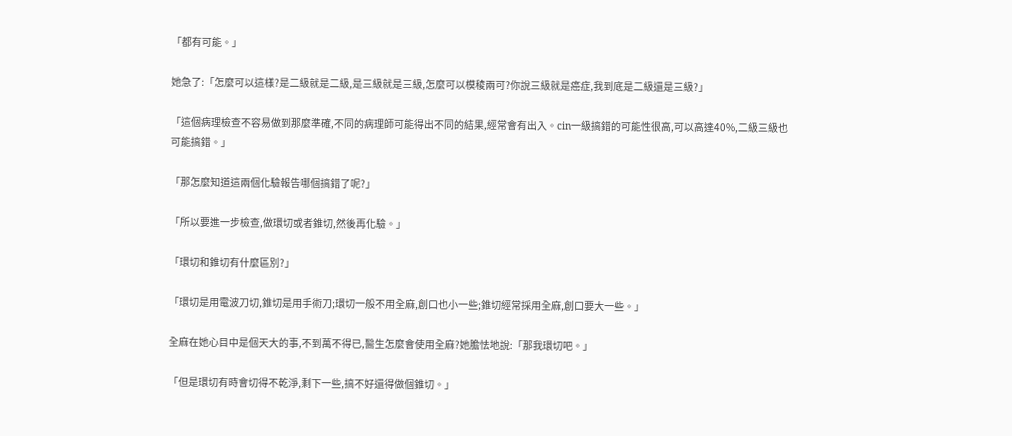「都有可能。」

她急了:「怎麼可以這樣?是二級就是二級,是三級就是三級,怎麼可以模稜兩可?你說三級就是癌症,我到底是二級還是三級?」

「這個病理檢查不容易做到那麼準確,不同的病理師可能得出不同的結果,經常會有出入。cin一級搞錯的可能性很高,可以高達40%,二級三級也可能搞錯。」

「那怎麼知道這兩個化驗報告哪個搞錯了呢?」

「所以要進一步檢查,做環切或者錐切,然後再化驗。」

「環切和錐切有什麼區別?」

「環切是用電波刀切,錐切是用手術刀;環切一般不用全麻,創口也小一些;錐切經常採用全麻,創口要大一些。」

全麻在她心目中是個天大的事,不到萬不得已,醫生怎麼會使用全麻?她膽怯地說:「那我環切吧。」

「但是環切有時會切得不乾淨,剩下一些,搞不好還得做個錐切。」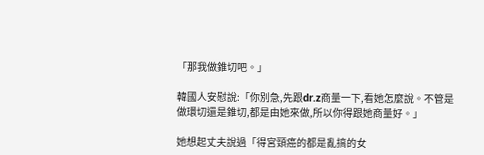「那我做錐切吧。」

韓國人安慰說:「你別急,先跟dr.z商量一下,看她怎麼說。不管是做環切還是錐切,都是由她來做,所以你得跟她商量好。」

她想起丈夫說過「得宮頸癌的都是亂搞的女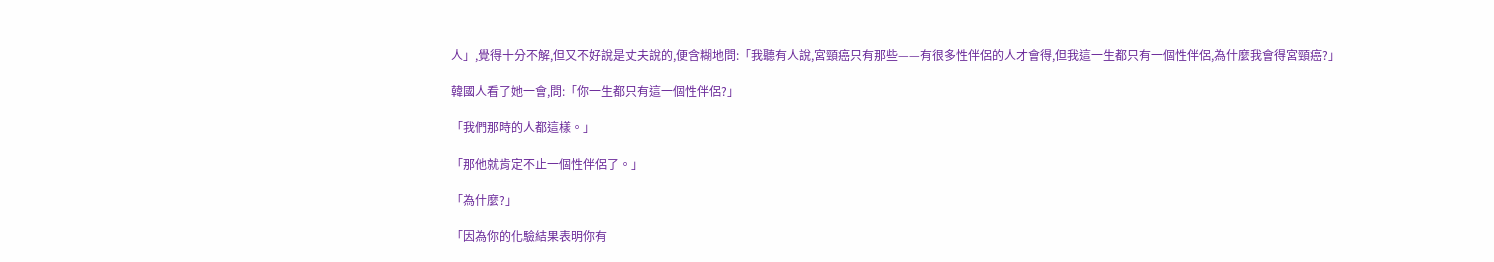人」,覺得十分不解,但又不好說是丈夫說的,便含糊地問:「我聽有人說,宮頸癌只有那些——有很多性伴侶的人才會得,但我這一生都只有一個性伴侶,為什麼我會得宮頸癌?」

韓國人看了她一會,問:「你一生都只有這一個性伴侶?」

「我們那時的人都這樣。」

「那他就肯定不止一個性伴侶了。」

「為什麼?」

「因為你的化驗結果表明你有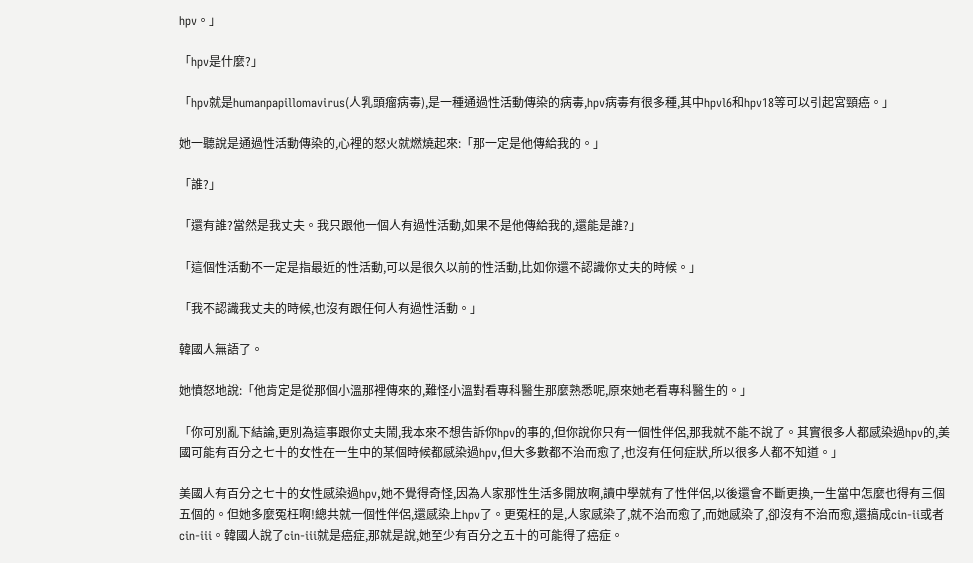hpv。」

「hpv是什麼?」

「hpv就是humanpapillomavirus(人乳頭瘤病毒),是一種通過性活動傳染的病毒,hpv病毒有很多種,其中hpvl6和hpv18等可以引起宮頸癌。」

她一聽說是通過性活動傳染的,心裡的怒火就燃燒起來:「那一定是他傳給我的。」

「誰?」

「還有誰?當然是我丈夫。我只跟他一個人有過性活動,如果不是他傳給我的,還能是誰?」

「這個性活動不一定是指最近的性活動,可以是很久以前的性活動,比如你還不認識你丈夫的時候。」

「我不認識我丈夫的時候,也沒有跟任何人有過性活動。」

韓國人無語了。

她憤怒地說:「他肯定是從那個小溫那裡傳來的,難怪小溫對看專科醫生那麼熟悉呢,原來她老看專科醫生的。」

「你可別亂下結論,更別為這事跟你丈夫鬧,我本來不想告訴你hpv的事的,但你說你只有一個性伴侶,那我就不能不說了。其實很多人都感染過hpv的,美國可能有百分之七十的女性在一生中的某個時候都感染過hpv,但大多數都不治而愈了,也沒有任何症狀,所以很多人都不知道。」

美國人有百分之七十的女性感染過hpv,她不覺得奇怪,因為人家那性生活多開放啊,讀中學就有了性伴侶,以後還會不斷更換,一生當中怎麼也得有三個五個的。但她多麼冤枉啊!總共就一個性伴侶,還感染上hpv了。更冤枉的是,人家感染了,就不治而愈了,而她感染了,卻沒有不治而愈,還搞成cin-ii或者cin-iii。韓國人說了cin-iii就是癌症,那就是說,她至少有百分之五十的可能得了癌症。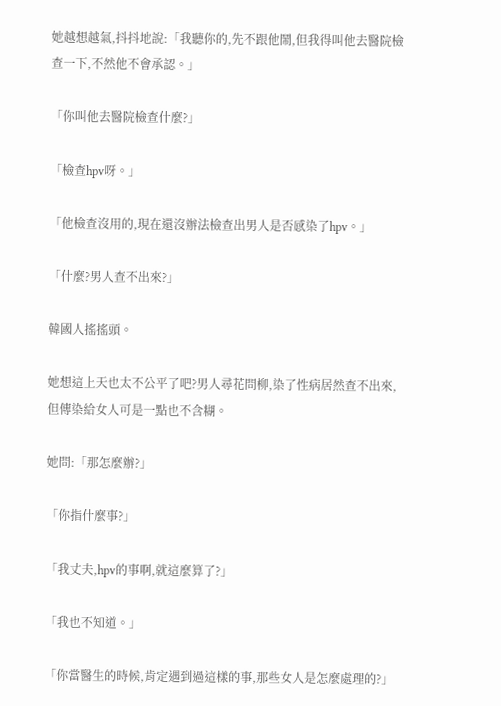她越想越氣,抖抖地說:「我聽你的,先不跟他鬧,但我得叫他去醫院檢查一下,不然他不會承認。」

「你叫他去醫院檢查什麼?」

「檢查hpv呀。」

「他檢查沒用的,現在還沒辦法檢查出男人是否感染了hpv。」

「什麼?男人查不出來?」

韓國人搖搖頭。

她想這上天也太不公平了吧?男人尋花問柳,染了性病居然查不出來,但傳染給女人可是一點也不含糊。

她問:「那怎麼辦?」

「你指什麼事?」

「我丈夫,hpv的事啊,就這麼算了?」

「我也不知道。」

「你當醫生的時候,肯定遇到過這樣的事,那些女人是怎麼處理的?」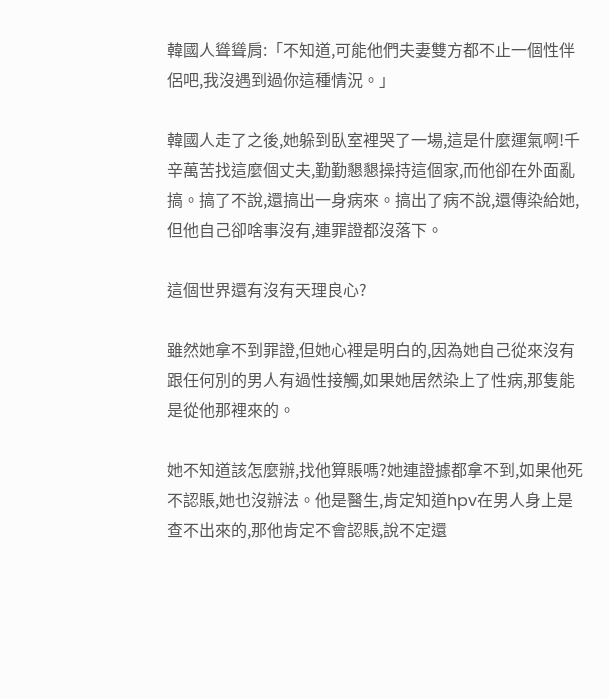韓國人聳聳肩:「不知道,可能他們夫妻雙方都不止一個性伴侶吧,我沒遇到過你這種情況。」

韓國人走了之後,她躲到臥室裡哭了一場,這是什麼運氣啊!千辛萬苦找這麼個丈夫,勤勤懇懇操持這個家,而他卻在外面亂搞。搞了不說,還搞出一身病來。搞出了病不說,還傳染給她,但他自己卻啥事沒有,連罪證都沒落下。

這個世界還有沒有天理良心?

雖然她拿不到罪證,但她心裡是明白的,因為她自己從來沒有跟任何別的男人有過性接觸,如果她居然染上了性病,那隻能是從他那裡來的。

她不知道該怎麼辦,找他算賬嗎?她連證據都拿不到,如果他死不認賬,她也沒辦法。他是醫生,肯定知道hpv在男人身上是查不出來的,那他肯定不會認賬,說不定還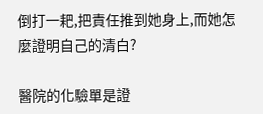倒打一耙,把責任推到她身上,而她怎麼證明自己的清白?

醫院的化驗單是證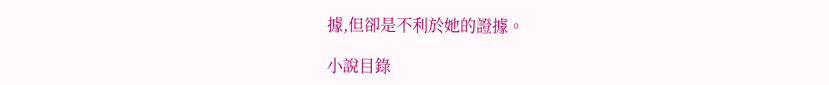據,但卻是不利於她的證據。

小說目錄